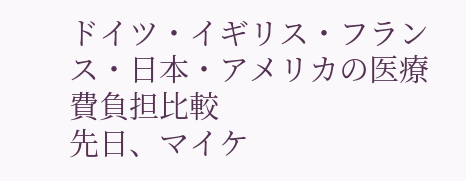ドイツ・イギリス・フランス・日本・アメリカの医療費負担比較
先日、マイケ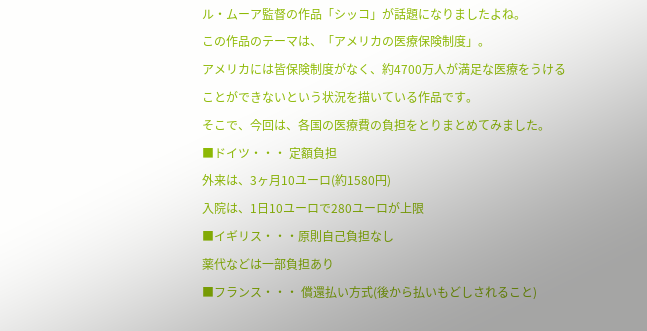ル・ムーア監督の作品「シッコ」が話題になりましたよね。
この作品のテーマは、「アメリカの医療保険制度」。
アメリカには皆保険制度がなく、約4700万人が満足な医療をうける
ことができないという状況を描いている作品です。
そこで、今回は、各国の医療費の負担をとりまとめてみました。
■ドイツ・・・ 定額負担
外来は、3ヶ月10ユーロ(約1580円)
入院は、1日10ユーロで280ユーロが上限
■イギリス・・・原則自己負担なし
薬代などは一部負担あり
■フランス・・・ 償還払い方式(後から払いもどしされること)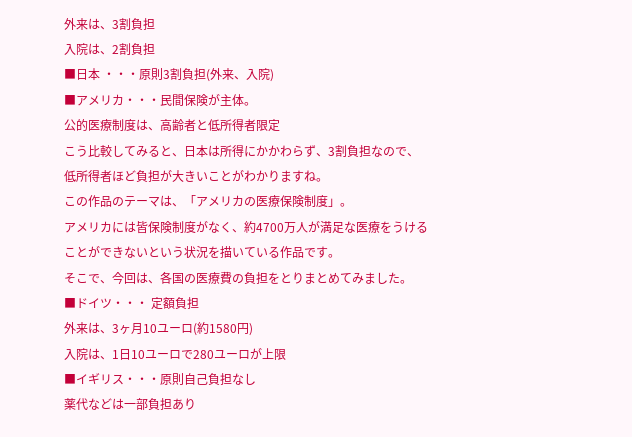外来は、3割負担
入院は、2割負担
■日本 ・・・原則3割負担(外来、入院)
■アメリカ・・・民間保険が主体。
公的医療制度は、高齢者と低所得者限定
こう比較してみると、日本は所得にかかわらず、3割負担なので、
低所得者ほど負担が大きいことがわかりますね。
この作品のテーマは、「アメリカの医療保険制度」。
アメリカには皆保険制度がなく、約4700万人が満足な医療をうける
ことができないという状況を描いている作品です。
そこで、今回は、各国の医療費の負担をとりまとめてみました。
■ドイツ・・・ 定額負担
外来は、3ヶ月10ユーロ(約1580円)
入院は、1日10ユーロで280ユーロが上限
■イギリス・・・原則自己負担なし
薬代などは一部負担あり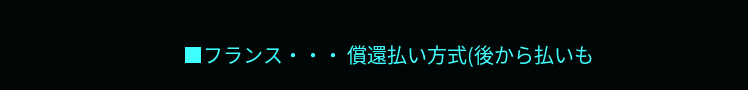■フランス・・・ 償還払い方式(後から払いも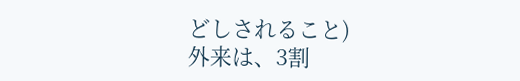どしされること)
外来は、3割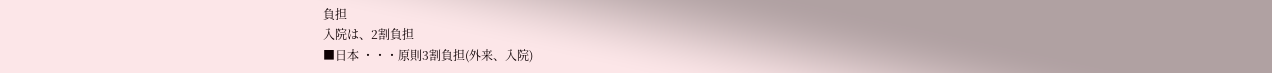負担
入院は、2割負担
■日本 ・・・原則3割負担(外来、入院)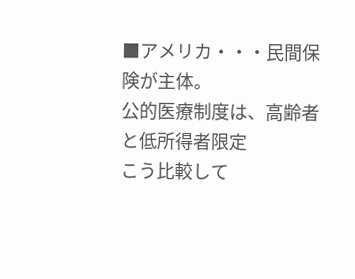■アメリカ・・・民間保険が主体。
公的医療制度は、高齢者と低所得者限定
こう比較して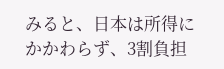みると、日本は所得にかかわらず、3割負担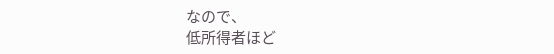なので、
低所得者ほど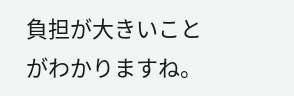負担が大きいことがわかりますね。